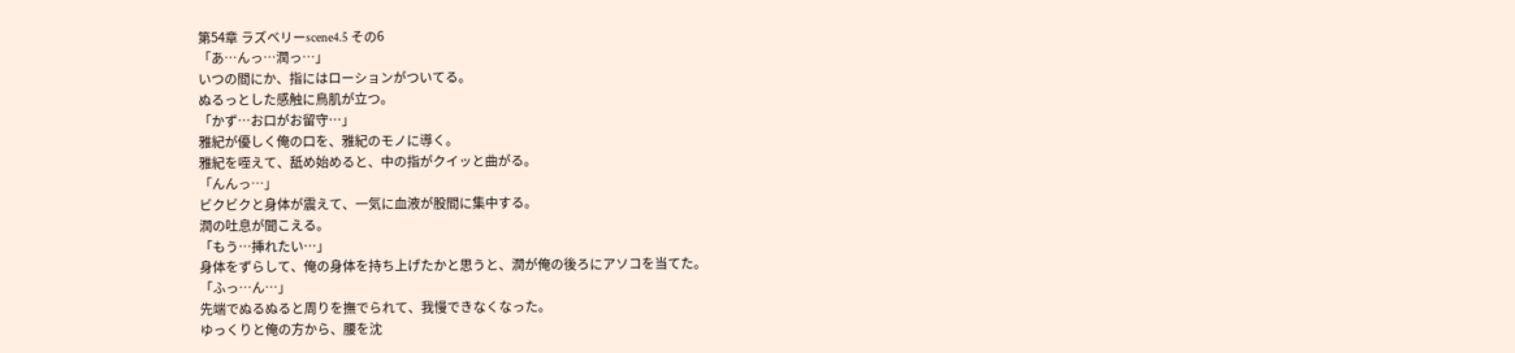第54章 ラズベリーscene4.5 その6
「あ…んっ…潤っ…」
いつの間にか、指にはローションがついてる。
ぬるっとした感触に鳥肌が立つ。
「かず…お口がお留守…」
雅紀が優しく俺の口を、雅紀のモノに導く。
雅紀を咥えて、舐め始めると、中の指がクイッと曲がる。
「んんっ…」
ビクビクと身体が震えて、一気に血液が股間に集中する。
潤の吐息が聞こえる。
「もう…挿れたい…」
身体をずらして、俺の身体を持ち上げたかと思うと、潤が俺の後ろにアソコを当てた。
「ふっ…ん…」
先端でぬるぬると周りを撫でられて、我慢できなくなった。
ゆっくりと俺の方から、腰を沈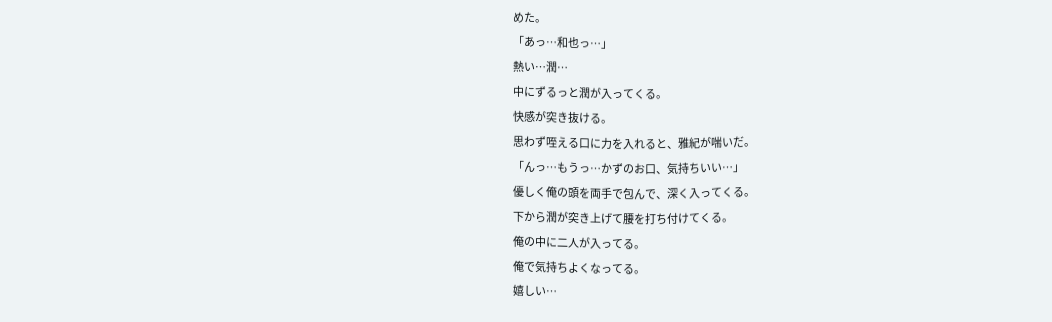めた。
「あっ…和也っ…」
熱い…潤…
中にずるっと潤が入ってくる。
快感が突き抜ける。
思わず咥える口に力を入れると、雅紀が喘いだ。
「んっ…もうっ…かずのお口、気持ちいい…」
優しく俺の頭を両手で包んで、深く入ってくる。
下から潤が突き上げて腰を打ち付けてくる。
俺の中に二人が入ってる。
俺で気持ちよくなってる。
嬉しい…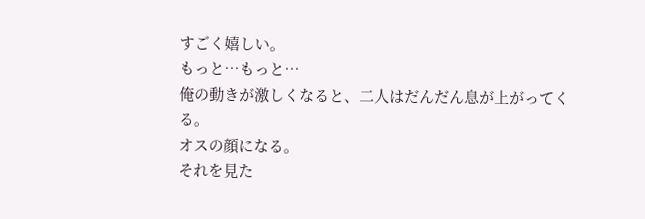すごく嬉しい。
もっと…もっと…
俺の動きが激しくなると、二人はだんだん息が上がってくる。
オスの顔になる。
それを見た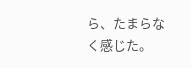ら、たまらなく感じた。